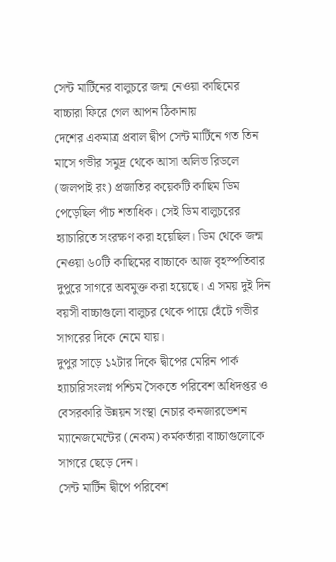সেন্ট মার্টিনের বালুচরে জন্ম নেওয়া কাছিমের বাচ্চারা ফিরে গেল আপন ঠিকানায়
দেশের একমাত্র প্রবাল দ্বীপ সেন্ট মার্টিনে গত তিন মাসে গভীর সমুদ্র থেকে আসা অলিভ রিডলে (জলপাই রং) প্রজাতির কয়েকটি কাছিম ডিম পেড়েছিল পাঁচ শতাধিক। সেই ডিম বালুচরের হ্যাচারিতে সংরক্ষণ করা হয়েছিল। ডিম থেকে জন্ম নেওয়া ৬০টি কাছিমের বাচ্চাকে আজ বৃহস্পতিবার দুপুরে সাগরে অবমুক্ত করা হয়েছে। এ সময় দুই দিন বয়সী বাচ্চাগুলো বালুচর থেকে পায়ে হেঁটে গভীর সাগরের দিকে নেমে যায়।
দুপুর সাড়ে ১২টার দিকে দ্বীপের মেরিন পার্ক হ্যাচারিসংলগ্ন পশ্চিম সৈকতে পরিবেশ অধিদপ্তর ও বেসরকারি উন্নয়ন সংস্থা নেচার কনজারভেশন ম্যানেজমেন্টের (নেকম) কর্মকর্তারা বাচ্চাগুলোকে সাগরে ছেড়ে দেন।
সেন্ট মার্টিন দ্বীপে পরিবেশ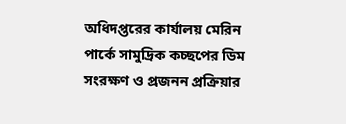অধিদপ্তরের কার্যালয় মেরিন পার্কে সামুদ্রিক কচ্ছপের ডিম সংরক্ষণ ও প্রজনন প্রক্রিয়ার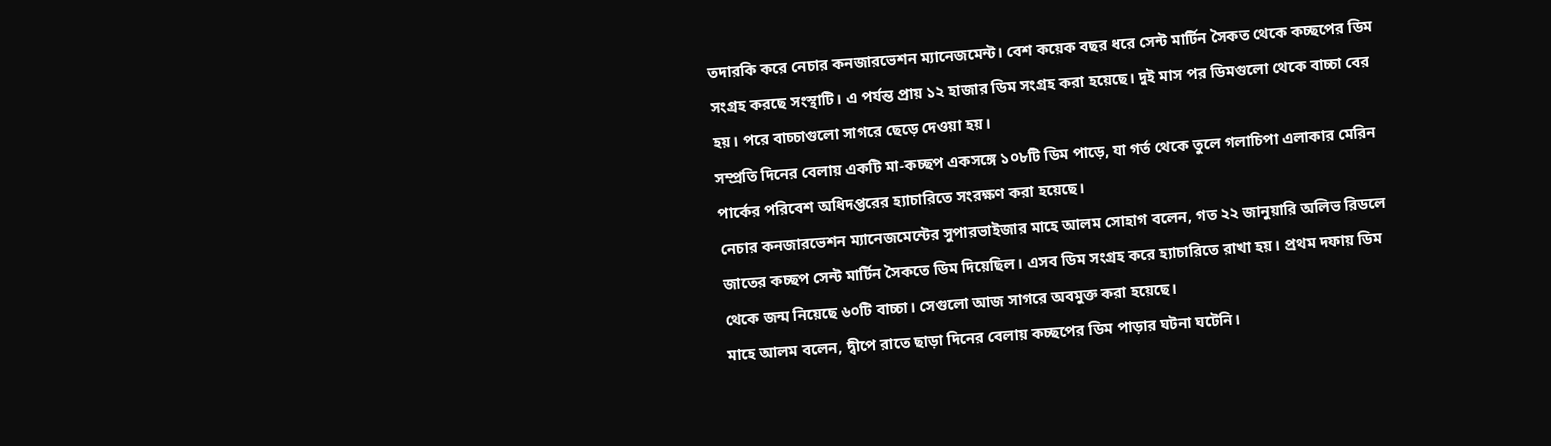তদারকি করে নেচার কনজারভেশন ম্যানেজমেন্ট। বেশ কয়েক বছর ধরে সেন্ট মার্টিন সৈকত থেকে কচ্ছপের ডিম সংগ্রহ করছে সংস্থাটি। এ পর্যন্ত প্রায় ১২ হাজার ডিম সংগ্রহ করা হয়েছে। দুই মাস পর ডিমগুলো থেকে বাচ্চা বের হয়। পরে বাচ্চাগুলো সাগরে ছেড়ে দেওয়া হয়।
সম্প্রতি দিনের বেলায় একটি মা-কচ্ছপ একসঙ্গে ১০৮টি ডিম পাড়ে, যা গর্ত থেকে তুলে গলাচিপা এলাকার মেরিন পার্কের পরিবেশ অধিদপ্তরের হ্যাচারিতে সংরক্ষণ করা হয়েছে।
নেচার কনজারভেশন ম্যানেজমেন্টের সুপারভাইজার মাহে আলম সোহাগ বলেন, গত ২২ জানুয়ারি অলিভ রিডলে জাতের কচ্ছপ সেন্ট মার্টিন সৈকতে ডিম দিয়েছিল। এসব ডিম সংগ্রহ করে হ্যাচারিতে রাখা হয়। প্রথম দফায় ডিম থেকে জন্ম নিয়েছে ৬০টি বাচ্চা। সেগুলো আজ সাগরে অবমুক্ত করা হয়েছে।
মাহে আলম বলেন, দ্বীপে রাতে ছাড়া দিনের বেলায় কচ্ছপের ডিম পাড়ার ঘটনা ঘটেনি।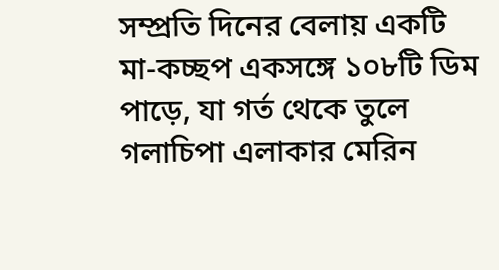সম্প্রতি দিনের বেলায় একটি মা-কচ্ছপ একসঙ্গে ১০৮টি ডিম পাড়ে, যা গর্ত থেকে তুলে গলাচিপা এলাকার মেরিন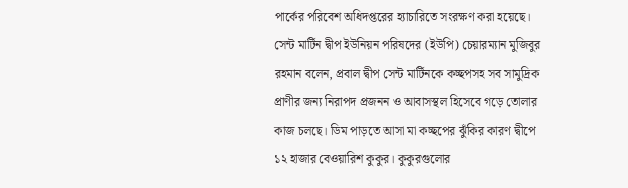পার্কের পরিবেশ অধিদপ্তরের হ্যাচারিতে সংরক্ষণ করা হয়েছে।
সেন্ট মার্টিন দ্বীপ ইউনিয়ন পরিষদের (ইউপি) চেয়ারম্যান মুজিবুর রহমান বলেন, প্রবাল দ্বীপ সেন্ট মার্টিনকে কচ্ছপসহ সব সামুদ্রিক প্রাণীর জন্য নিরাপদ প্রজনন ও আবাসস্থল হিসেবে গড়ে তোলার কাজ চলছে। ডিম পাড়তে আসা মা কচ্ছপের ঝুঁকির কারণ দ্বীপে ১২ হাজার বেওয়ারিশ কুকুর। কুকুরগুলোর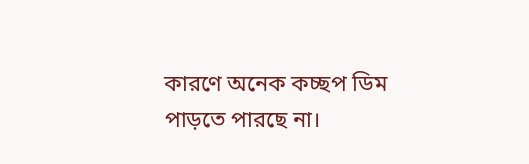কারণে অনেক কচ্ছপ ডিম পাড়তে পারছে না।